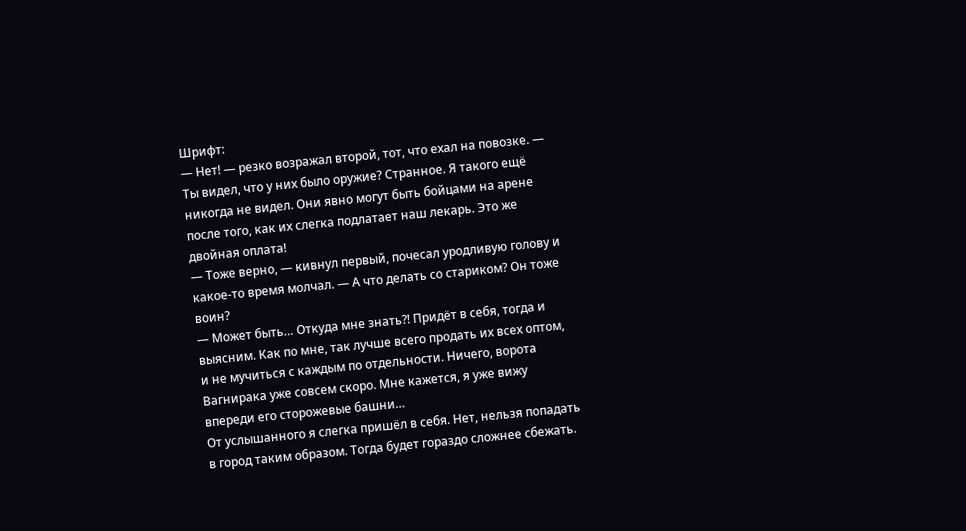Шрифт:
— Нет! — резко возражал второй, тот, что ехал на повозке. — Ты видел, что у них было оружие? Странное. Я такого ещё никогда не видел. Они явно могут быть бойцами на арене после того, как их слегка подлатает наш лекарь. Это же двойная оплата!
— Тоже верно, — кивнул первый, почесал уродливую голову и какое-то время молчал. — А что делать со стариком? Он тоже воин?
— Может быть… Откуда мне знать?! Придёт в себя, тогда и выясним. Как по мне, так лучше всего продать их всех оптом, и не мучиться с каждым по отдельности. Ничего, ворота Вагнирака уже совсем скоро. Мне кажется, я уже вижу впереди его сторожевые башни…
От услышанного я слегка пришёл в себя. Нет, нельзя попадать в город таким образом. Тогда будет гораздо сложнее сбежать.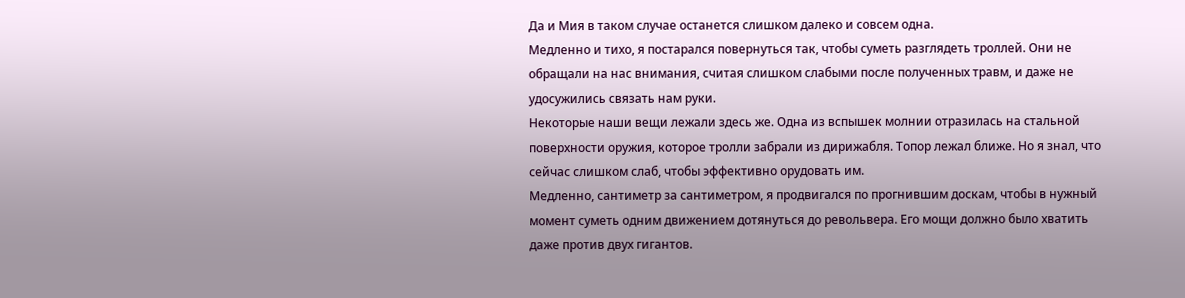Да и Мия в таком случае останется слишком далеко и совсем одна.
Медленно и тихо, я постарался повернуться так, чтобы суметь разглядеть троллей. Они не обращали на нас внимания, считая слишком слабыми после полученных травм, и даже не удосужились связать нам руки.
Некоторые наши вещи лежали здесь же. Одна из вспышек молнии отразилась на стальной поверхности оружия, которое тролли забрали из дирижабля. Топор лежал ближе. Но я знал, что сейчас слишком слаб, чтобы эффективно орудовать им.
Медленно, сантиметр за сантиметром, я продвигался по прогнившим доскам, чтобы в нужный момент суметь одним движением дотянуться до револьвера. Его мощи должно было хватить даже против двух гигантов.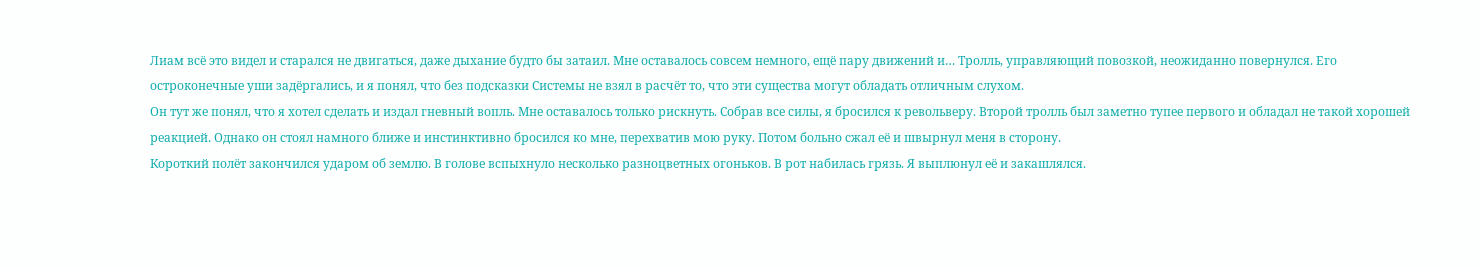Лиам всё это видел и старался не двигаться, даже дыхание будто бы затаил. Мне оставалось совсем немного, ещё пару движений и… Тролль, управляющий повозкой, неожиданно повернулся. Его остроконечные уши задёргались, и я понял, что без подсказки Системы не взял в расчёт то, что эти существа могут обладать отличным слухом.
Он тут же понял, что я хотел сделать и издал гневный вопль. Мне оставалось только рискнуть. Собрав все силы, я бросился к револьверу. Второй тролль был заметно тупее первого и обладал не такой хорошей реакцией. Однако он стоял намного ближе и инстинктивно бросился ко мне, перехватив мою руку. Потом больно сжал её и швырнул меня в сторону.
Короткий полёт закончился ударом об землю. В голове вспыхнуло несколько разноцветных огоньков. В рот набилась грязь. Я выплюнул её и закашлялся.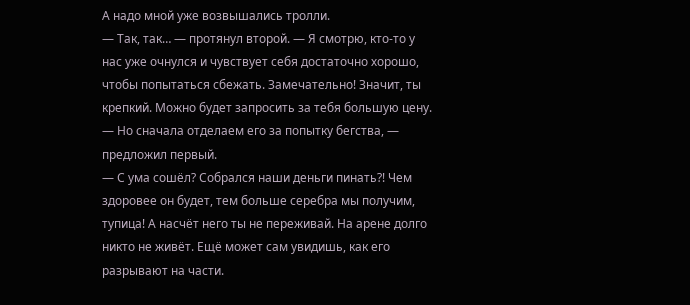А надо мной уже возвышались тролли.
— Так, так… — протянул второй. — Я смотрю, кто-то у нас уже очнулся и чувствует себя достаточно хорошо, чтобы попытаться сбежать. Замечательно! Значит, ты крепкий. Можно будет запросить за тебя большую цену.
— Но сначала отделаем его за попытку бегства, — предложил первый.
— С ума сошёл? Собрался наши деньги пинать?! Чем здоровее он будет, тем больше серебра мы получим, тупица! А насчёт него ты не переживай. На арене долго никто не живёт. Ещё может сам увидишь, как его разрывают на части.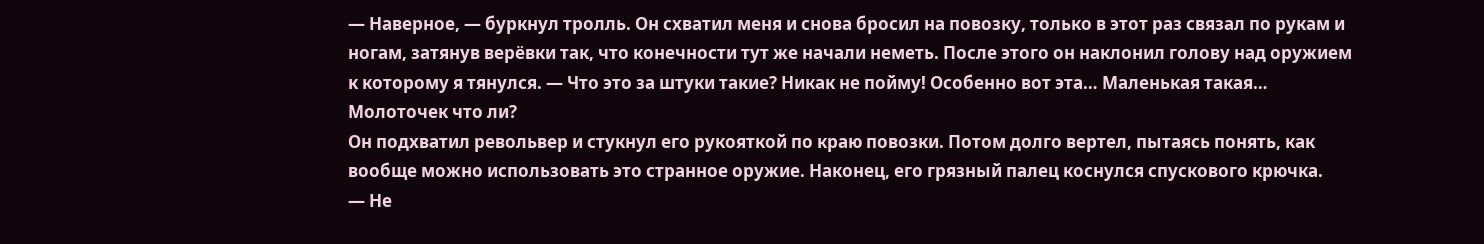— Наверное, — буркнул тролль. Он схватил меня и снова бросил на повозку, только в этот раз связал по рукам и ногам, затянув верёвки так, что конечности тут же начали неметь. После этого он наклонил голову над оружием к которому я тянулся. — Что это за штуки такие? Никак не пойму! Особенно вот эта… Маленькая такая… Молоточек что ли?
Он подхватил револьвер и стукнул его рукояткой по краю повозки. Потом долго вертел, пытаясь понять, как вообще можно использовать это странное оружие. Наконец, его грязный палец коснулся спускового крючка.
— Не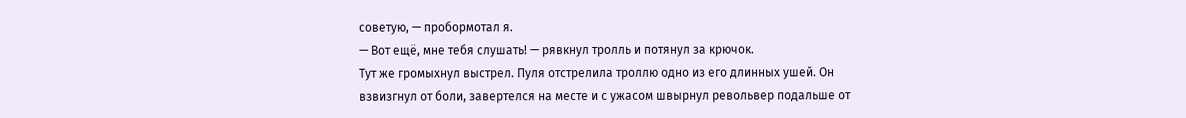советую, — пробормотал я.
— Вот ещё, мне тебя слушать! — рявкнул тролль и потянул за крючок.
Тут же громыхнул выстрел. Пуля отстрелила троллю одно из его длинных ушей. Он взвизгнул от боли, завертелся на месте и с ужасом швырнул револьвер подальше от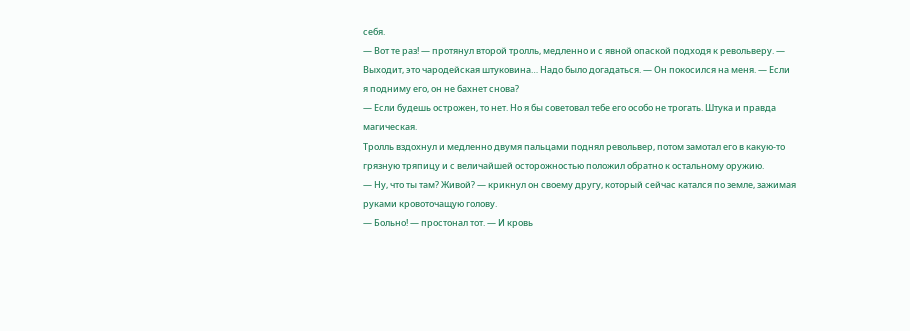себя.
— Вот те раз! — протянул второй тролль, медленно и с явной опаской подходя к револьверу. — Выходит, это чародейская штуковина… Надо было догадаться. — Он покосился на меня. — Если я подниму его, он не бахнет снова?
— Если будешь острожен, то нет. Но я бы советовал тебе его особо не трогать. Штука и правда магическая.
Тролль вздохнул и медленно двумя пальцами поднял револьвер, потом замотал его в какую-то грязную тряпицу и с величайшей осторожностью положил обратно к остальному оружию.
— Ну, что ты там? Живой? — крикнул он своему другу, который сейчас катался по земле, зажимая руками кровоточащую голову.
— Больно! — простонал тот. — И кровь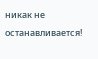никак не останавливается!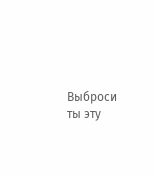Выброси ты эту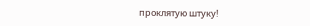проклятую штуку!